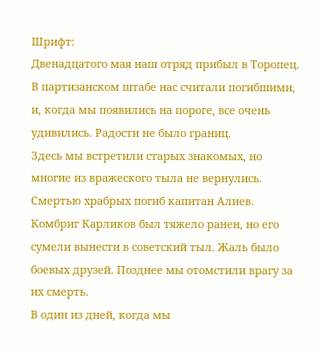Шрифт:
Двенадцатого мая наш отряд прибыл в Торопец. В партизанском штабе нас считали погибшими, и, когда мы появились на пороге, все очень удивились. Радости не было границ.
Здесь мы встретили старых знакомых, но многие из вражеского тыла не вернулись. Смертью храбрых погиб капитан Алиев. Комбриг Карликов был тяжело ранен, но его сумели вынести в советский тыл. Жаль было боевых друзей. Позднее мы отомстили врагу за их смерть.
В один из дней, когда мы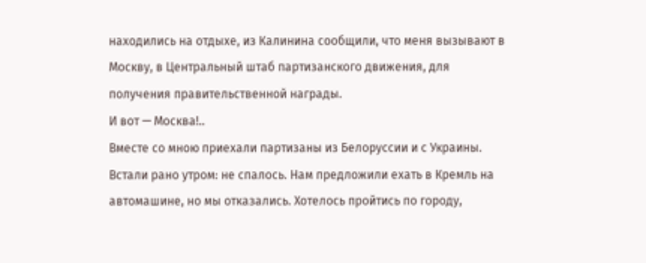находились на отдыхе, из Калинина сообщили, что меня вызывают в Москву, в Центральный штаб партизанского движения, для получения правительственной награды.
И вот — Москва!..
Вместе со мною приехали партизаны из Белоруссии и с Украины. Встали рано утром: не спалось. Нам предложили ехать в Кремль на автомашине, но мы отказались. Хотелось пройтись по городу,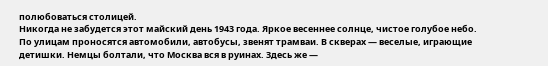полюбоваться столицей.
Никогда не забудется этот майский день 1943 года. Яркое весеннее солнце, чистое голубое небо. По улицам проносятся автомобили, автобусы, звенят трамваи. В скверах — веселые, играющие детишки. Немцы болтали, что Москва вся в руинах. Здесь же —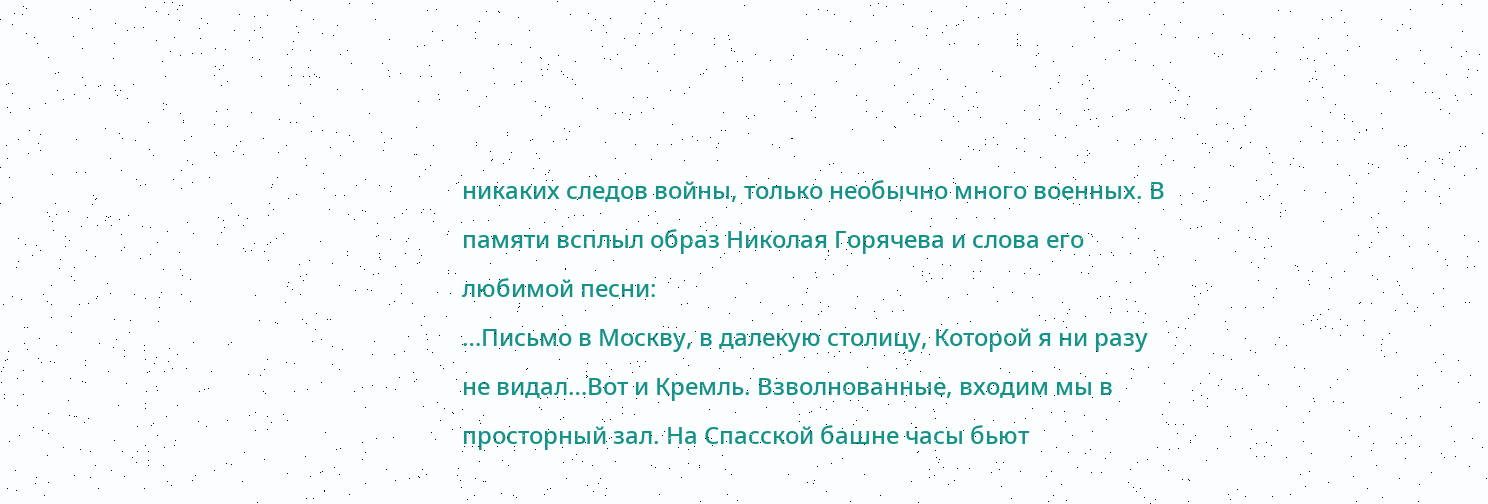никаких следов войны, только необычно много военных. В памяти всплыл образ Николая Горячева и слова его любимой песни:
…Письмо в Москву, в далекую столицу, Которой я ни разу не видал…Вот и Кремль. Взволнованные, входим мы в просторный зал. На Спасской башне часы бьют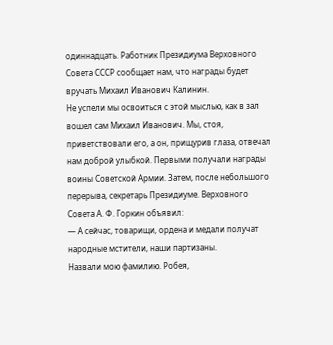одиннадцать. Работник Президиума Верховного Совета СССР сообщает нам, что награды будет вручать Михаил Иванович Калинин.
Не успели мы освоиться с этой мыслью, как в зал вошел сам Михаил Иванович. Мы, стоя, приветствовали его, а он, прищурив глаза, отвечал нам доброй улыбкой. Первыми получали награды воины Советской Армии. Затем, после небольшого перерыва, секретарь Президиуме. Верховного Совета А. Ф. Горкин объявил:
— А сейчас, товарищи, ордена и медали получат народные мстители, наши партизаны.
Назвали мою фамилию. Робея,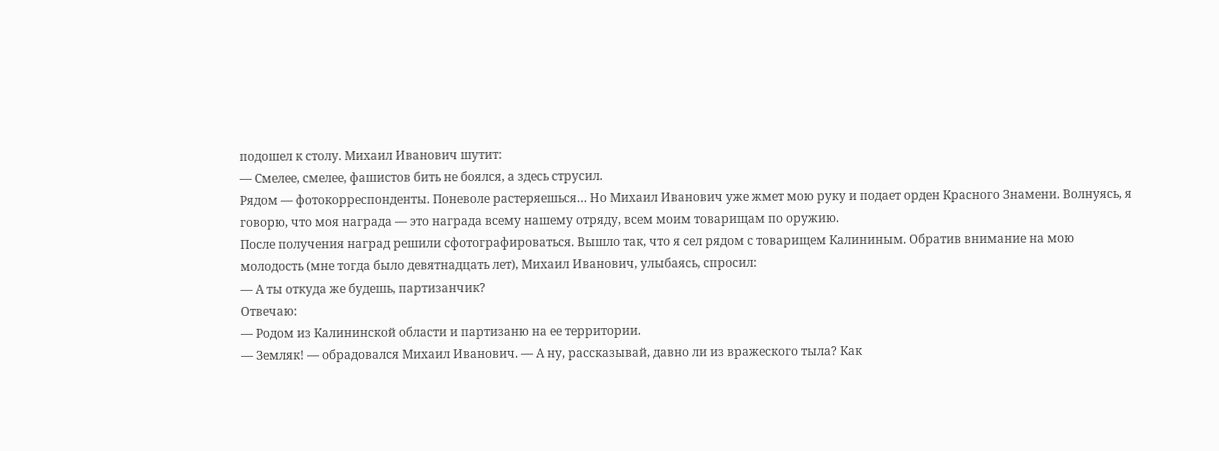подошел к столу. Михаил Иванович шутит:
— Смелее, смелее, фашистов бить не боялся, а здесь струсил.
Рядом — фотокорреспонденты. Поневоле растеряешься… Но Михаил Иванович уже жмет мою руку и подает орден Красного Знамени. Волнуясь, я говорю, что моя награда — это награда всему нашему отряду, всем моим товарищам по оружию.
После получения наград решили сфотографироваться. Вышло так, что я сел рядом с товарищем Калининым. Обратив внимание на мою молодость (мне тогда было девятнадцать лет), Михаил Иванович, улыбаясь, спросил:
— А ты откуда же будешь, партизанчик?
Отвечаю:
— Родом из Калининской области и партизаню на ее территории.
— Земляк! — обрадовался Михаил Иванович. — А ну, рассказывай, давно ли из вражеского тыла? Как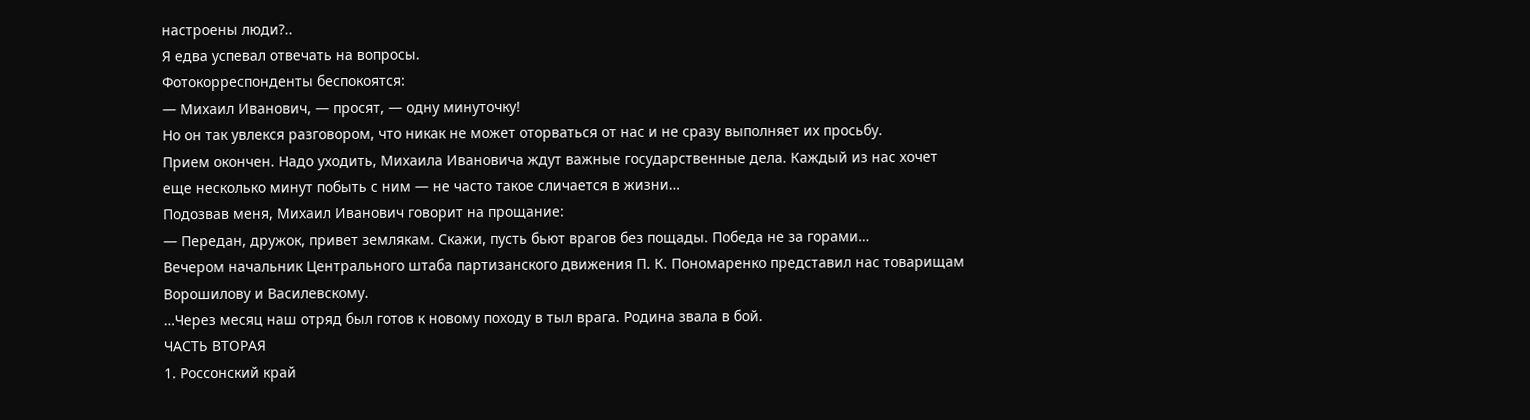настроены люди?..
Я едва успевал отвечать на вопросы.
Фотокорреспонденты беспокоятся:
— Михаил Иванович, — просят, — одну минуточку!
Но он так увлекся разговором, что никак не может оторваться от нас и не сразу выполняет их просьбу.
Прием окончен. Надо уходить, Михаила Ивановича ждут важные государственные дела. Каждый из нас хочет еще несколько минут побыть с ним — не часто такое сличается в жизни…
Подозвав меня, Михаил Иванович говорит на прощание:
— Передан, дружок, привет землякам. Скажи, пусть бьют врагов без пощады. Победа не за горами…
Вечером начальник Центрального штаба партизанского движения П. К. Пономаренко представил нас товарищам Ворошилову и Василевскому.
…Через месяц наш отряд был готов к новому походу в тыл врага. Родина звала в бой.
ЧАСТЬ ВТОРАЯ
1. Россонский край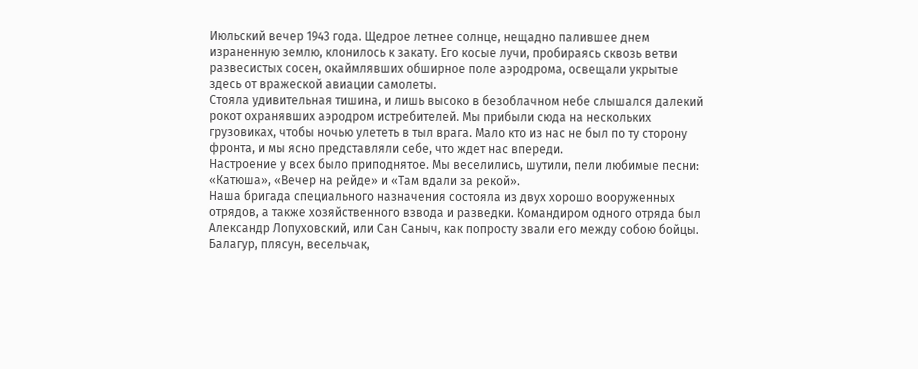Июльский вечер 1943 года. Щедрое летнее солнце, нещадно палившее днем израненную землю, клонилось к закату. Его косые лучи, пробираясь сквозь ветви развесистых сосен, окаймлявших обширное поле аэродрома, освещали укрытые здесь от вражеской авиации самолеты.
Стояла удивительная тишина, и лишь высоко в безоблачном небе слышался далекий рокот охранявших аэродром истребителей. Мы прибыли сюда на нескольких грузовиках, чтобы ночью улететь в тыл врага. Мало кто из нас не был по ту сторону фронта, и мы ясно представляли себе, что ждет нас впереди.
Настроение у всех было приподнятое. Мы веселились, шутили, пели любимые песни: «Катюша», «Вечер на рейде» и «Там вдали за рекой».
Наша бригада специального назначения состояла из двух хорошо вооруженных отрядов, а также хозяйственного взвода и разведки. Командиром одного отряда был Александр Лопуховский, или Сан Саныч, как попросту звали его между собою бойцы. Балагур, плясун, весельчак,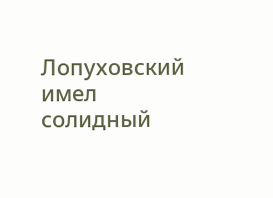Лопуховский имел солидный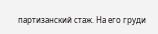партизанский стаж. На его груди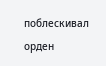поблескивал орден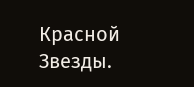Красной Звезды.